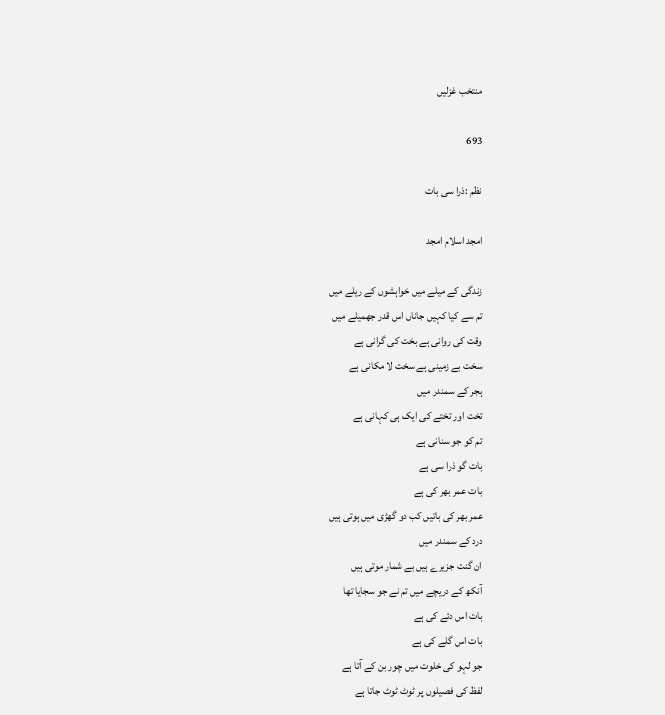منتخب غزلیں

693

نظم :ذرا سی بات

امجد اسلام امجد

زندگی کے میلے میں خواہشوں کے ریلے میں
تم سے کیا کہیں جاناں اس قدر جھمیلے میں
وقت کی روانی ہے بخت کی گرانی ہے
سخت بے زمینی ہے سخت لا مکانی ہے
ہجر کے سمندر میں
تخت اور تختے کی ایک ہی کہانی ہے
تم کو جو سنانی ہے
بات گو ذرا سی ہے
بات عمر بھر کی ہے
عمر بھر کی باتیں کب دو گھڑی میں ہوتی ہیں
درد کے سمندر میں
ان گنت جزیرے ہیں بے شمار موتی ہیں
آنکھ کے دریچے میں تم نے جو سجایا تھا
بات اس دئے کی ہے
بات اس گلے کی ہے
جو لہو کی خلوت میں چور بن کے آتا ہے
لفظ کی فصیلوں پر ٹوٹ ٹوٹ جاتا ہے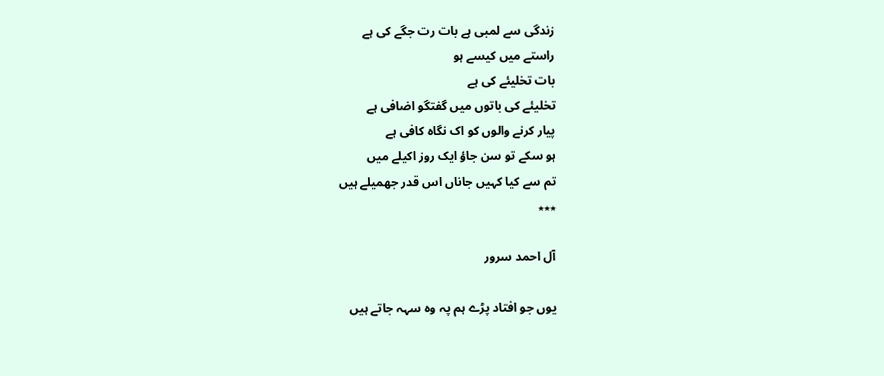زندگی سے لمبی ہے بات رت جگے کی ہے
راستے میں کیسے ہو
بات تخلیئے کی ہے
تخلیئے کی باتوں میں گفتگو اضافی ہے
پیار کرنے والوں کو اک نگاہ کافی ہے
ہو سکے تو سن جاؤ ایک روز اکیلے میں
تم سے کیا کہیں جاناں اس قدر جھمیلے ہیں
٭٭٭

آل احمد سرور

یوں جو افتاد پڑے ہم پہ وہ سہہ جاتے ہیں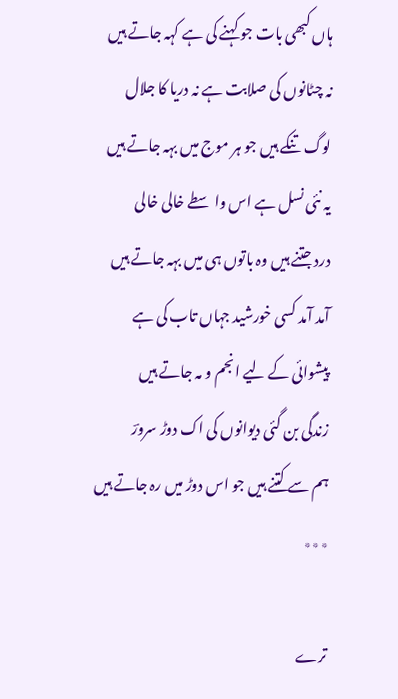ہاں کبھی بات جو کہنے کی ہے کہہ جاتے ہیں
نہ چٹانوں کی صلابت ہے نہ دریا کا جلال
لوگ تنکے ہیں جو ہر موج میں بہہ جاتے ہیں
یہ نئی نسل ہے اس واسطے خالی خالی
درد جتنے ہیں وہ باتوں ہی میں بہہ جاتے ہیں
آمد آمد کسی خورشید جہاں تاب کی ہے
پیشوائی کے لیے انجم و مہ جاتے ہیں
زندگی بن گئی دیوانوں کی اک دوڑ سرورؔ
ہم سے کتنے ہیں جو اس دوڑ میں رہ جاتے ہیں
٭٭٭

ترے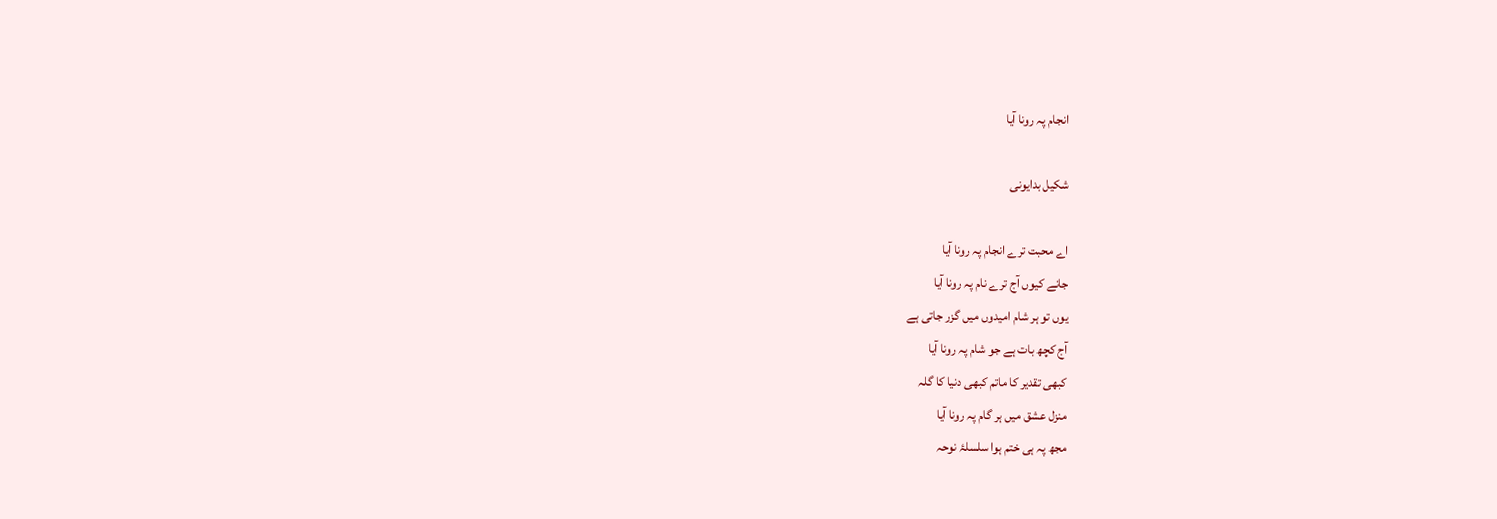انجام پہ رونا آیا

شکیل بدایونی

اے محبت ترے انجام پہ رونا آیا
جانے کیوں آج ترے نام پہ رونا آیا
یوں تو ہر شام امیدوں میں گزر جاتی ہے
آج کچھ بات ہے جو شام پہ رونا آیا
کبھی تقدیر کا ماتم کبھی دنیا کا گلہ
منزل عشق میں ہر گام پہ رونا آیا
مجھ پہ ہی ختم ہوا سلسلۂ نوحہ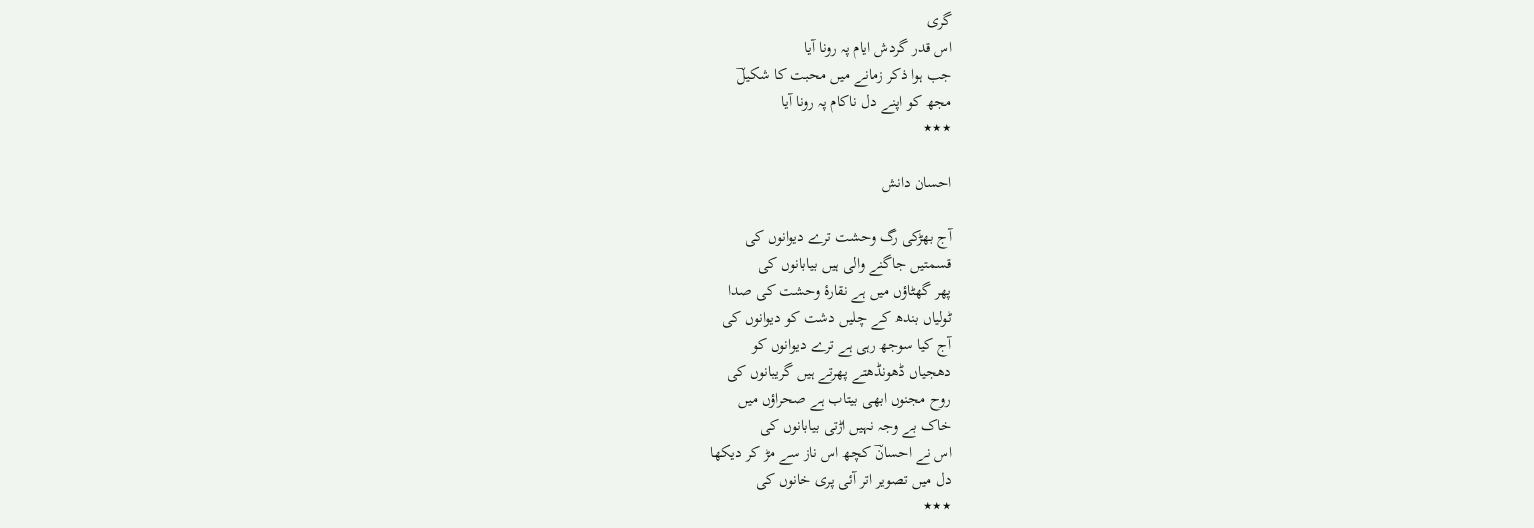گری
اس قدر گردش ایام پہ رونا آیا
جب ہوا ذکر زمانے میں محبت کا شکیلؔ
مجھ کو اپنے دل ناکام پہ رونا آیا
٭٭٭

احسان دانش

آج بھڑکی رگ وحشت ترے دیوانوں کی
قسمتیں جاگنے والی ہیں بیابانوں کی
پھر گھٹاؤں میں ہے نقارۂ وحشت کی صدا
ٹولیاں بندھ کے چلیں دشت کو دیوانوں کی
آج کیا سوجھ رہی ہے ترے دیوانوں کو
دھجیاں ڈھونڈھتے پھرتے ہیں گریبانوں کی
روح مجنوں ابھی بیتاب ہے صحراؤں میں
خاک بے وجہ نہیں اڑتی بیابانوں کی
اس نے احسانؔ کچھ اس ناز سے مڑ کر دیکھا
دل میں تصویر اتر آئی پری خانوں کی
٭٭٭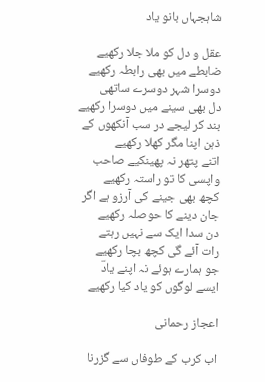شاہجہاں بانو یاد

عقل و دل کو ملا جلا رکھیے
ضابطے میں بھی رابطہ رکھیے
دوسرا شہر دوسرے ساتھی
دل بھی سینے میں دوسرا رکھیے
بند کر لیجے در سب آنکھوں کے
ذہن اپنا مگر کھلا رکھیے
اتنے پتھر نہ پھینکیے صاحب
واپسی کا تو راستہ رکھیے
کچھ بھی جینے کی آرزو ہے اگر
جان دینے کا حوصلہ رکھیے
دن سدا ایک سے نہیں رہتے
رات آئے گی کچھ بچا رکھیے
جو ہمارے ہوئے نہ اپنے یادؔ
ایسے لوگوں کو یاد کیا رکھیے

اعجاز رحمانی

اب کرب کے طوفاں سے گزرنا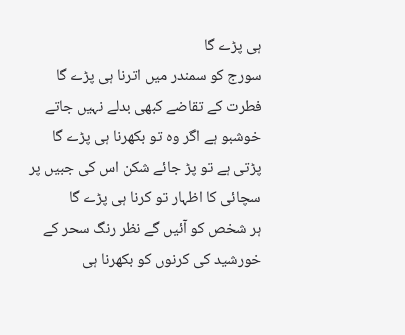ہی پڑے گا
سورج کو سمندر میں اترنا ہی پڑے گا
فطرت کے تقاضے کبھی بدلے نہیں جاتے
خوشبو ہے اگر وہ تو بکھرنا ہی پڑے گا
پڑتی ہے تو پڑ جائے شکن اس کی جبیں پر
سچائی کا اظہار تو کرنا ہی پڑے گا
ہر شخص کو آئیں گے نظر رنگ سحر کے
خورشید کی کرنوں کو بکھرنا ہی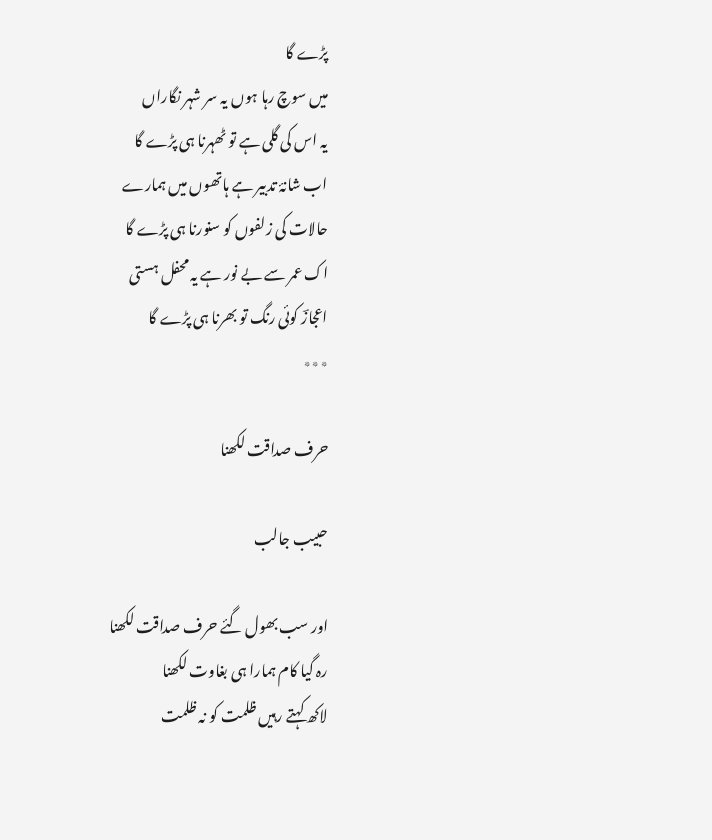پڑے گا
میں سوچ رہا ہوں یہ سر شہر نگاراں
یہ اس کی گلی ہے تو ٹھہرنا ہی پڑے گا
اب شانۂ تدبیر ہے ہاتھوں میں ہمارے
حالات کی زلفوں کو سنورنا ہی پڑے گا
اک عمر سے بے نور ہے یہ محفل ہستی
اعجازؔ کوئی رنگ تو بھرنا ہی پڑے گا
٭٭٭

حرف صداقت لکھنا

حبیب جالب

اور سب بھول گئے حرف صداقت لکھنا
رہ گیا کام ہمارا ہی بغاوت لکھنا
لاکھ کہتے رہیں ظلمت کو نہ ظلمت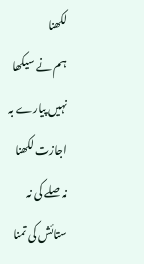لکھنا
ہم نے سیکھا نہیں پیارے بہ اجازت لکھنا
نہ صلے کی نہ ستائش کی تمنا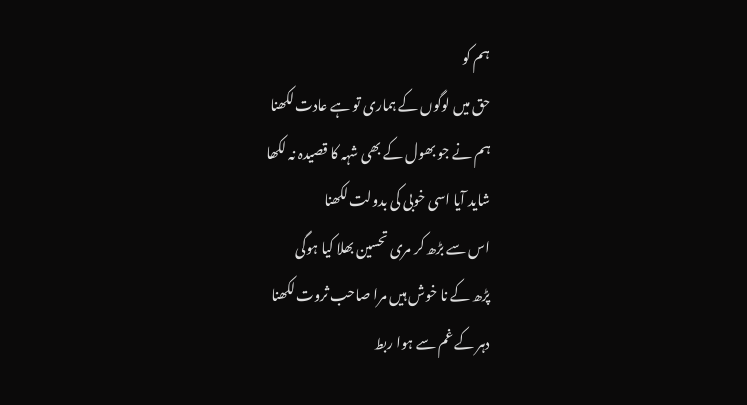ہم کو
حق میں لوگوں کے ہماری تو ہے عادت لکھنا
ہم نے جو بھول کے بھی شہہ کا قصیدہ نہ لکھا
شاید آیا اسی خوبی کی بدولت لکھنا
اس سے بڑھ کر مری تحسین بھلا کیا ہوگی
پڑھ کے نا خوش ہیں مرا صاحب ثروت لکھنا
دہر کے غم سے ہوا ربط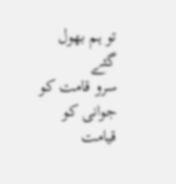تو ہم بھول گئے
سرو قامت کو جوانی کو قیامت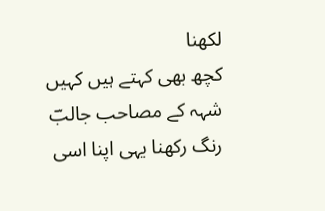لکھنا
کچھ بھی کہتے ہیں کہیں شہہ کے مصاحب جالبؔ
رنگ رکھنا یہی اپنا اسی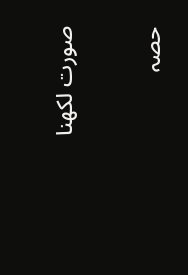صورت لکھنا

حصہ